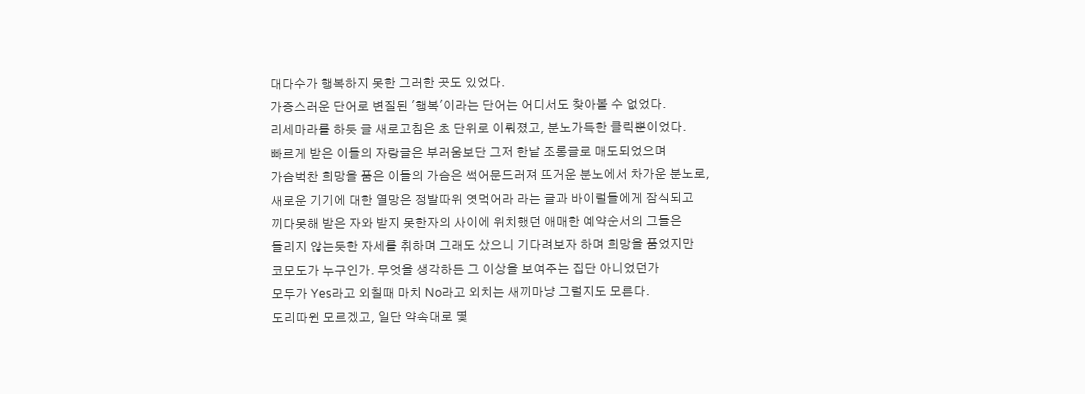대다수가 행복하지 못한 그러한 곳도 있었다.
가증스러운 단어로 변질된 '행복'이라는 단어는 어디서도 찾아볼 수 없었다.
리세마라를 하듯 글 새로고침은 초 단위로 이뤄졌고, 분노가득한 클릭뿐이었다.
빠르게 받은 이들의 자랑글은 부러움보단 그저 한낱 조롱글로 매도되었으며
가슴벅찬 희망을 품은 이들의 가슴은 썩어문드러져 뜨거운 분노에서 차가운 분노로,
새로운 기기에 대한 열망은 정발따위 엿먹어라 라는 글과 바이럴들에게 잠식되고
끼다못해 받은 자와 받지 못한자의 사이에 위치했던 애매한 예약순서의 그들은
들리지 않는듯한 자세를 취하며 그래도 샀으니 기다려보자 하며 희망을 품었지만
코모도가 누구인가. 무엇을 생각하든 그 이상을 보여주는 집단 아니었던가
모두가 Yes라고 외칠때 마치 No라고 외치는 새끼마냥 그럴지도 모른다.
도리따윈 모르겠고, 일단 약속대로 몇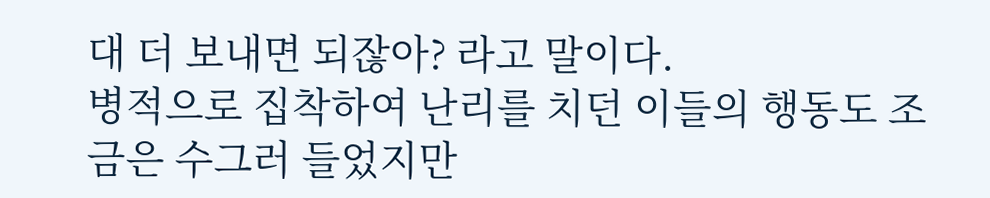대 더 보내면 되잖아? 라고 말이다.
병적으로 집착하여 난리를 치던 이들의 행동도 조금은 수그러 들었지만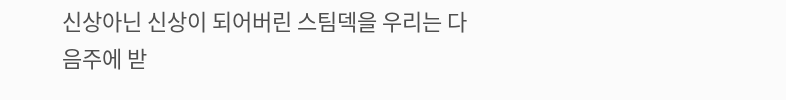신상아닌 신상이 되어버린 스팀덱을 우리는 다음주에 받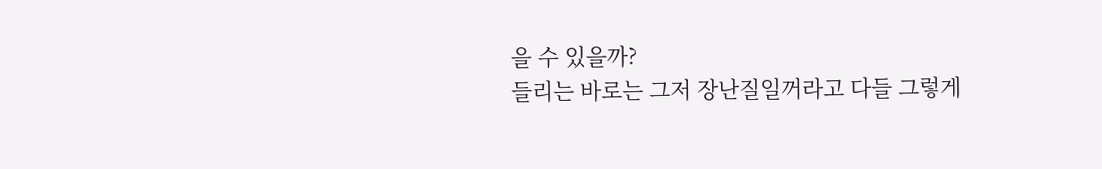을 수 있을까?
들리는 바로는 그저 장난질일꺼라고 다들 그렇게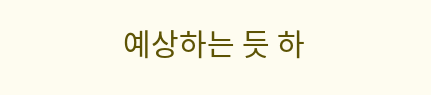예상하는 듯 하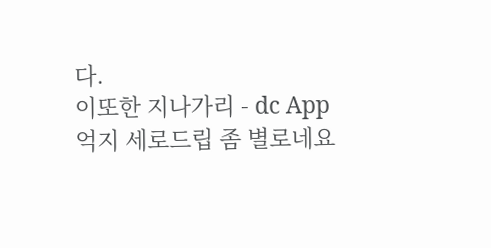다.
이또한 지나가리 - dc App
억지 세로드립 좀 별로네요